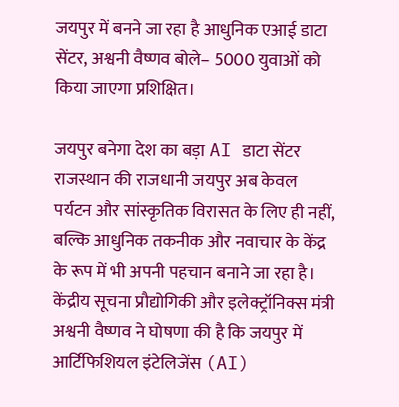जयपुर में बनने जा रहा है आधुनिक एआई डाटा सेंटर, अश्वनी वैष्णव बोले– 5000 युवाओं को किया जाएगा प्रशिक्षित।

जयपुर बनेगा देश का बड़ा AI डाटा सेंटर
राजस्थान की राजधानी जयपुर अब केवल पर्यटन और सांस्कृतिक विरासत के लिए ही नहीं, बल्कि आधुनिक तकनीक और नवाचार के केंद्र के रूप में भी अपनी पहचान बनाने जा रहा है। केंद्रीय सूचना प्रौद्योगिकी और इलेक्ट्रॉनिक्स मंत्री अश्वनी वैष्णव ने घोषणा की है कि जयपुर में आर्टिफिशियल इंटेलिजेंस (AI)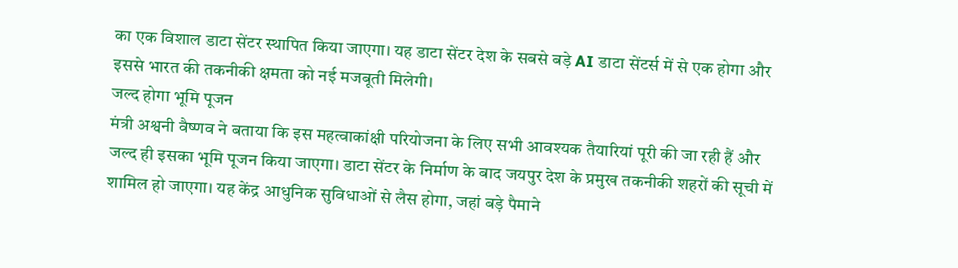का एक विशाल डाटा सेंटर स्थापित किया जाएगा। यह डाटा सेंटर देश के सबसे बड़े AI डाटा सेंटर्स में से एक होगा और इससे भारत की तकनीकी क्षमता को नई मजबूती मिलेगी।
जल्द होगा भूमि पूजन
मंत्री अश्वनी वैष्णव ने बताया कि इस महत्वाकांक्षी परियोजना के लिए सभी आवश्यक तैयारियां पूरी की जा रही हैं और जल्द ही इसका भूमि पूजन किया जाएगा। डाटा सेंटर के निर्माण के बाद जयपुर देश के प्रमुख तकनीकी शहरों की सूची में शामिल हो जाएगा। यह केंद्र आधुनिक सुविधाओं से लैस होगा, जहां बड़े पैमाने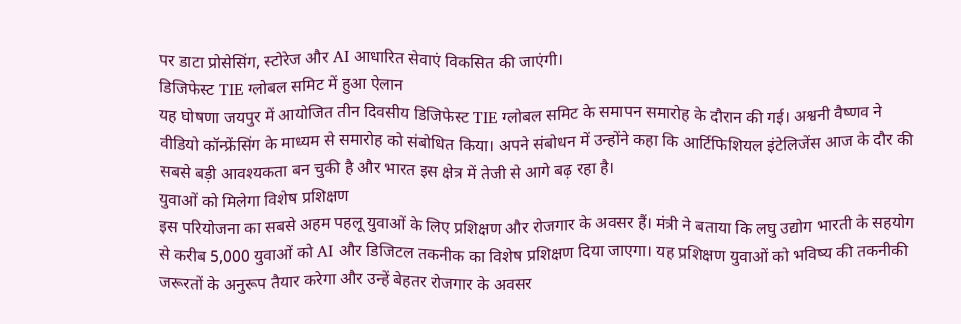पर डाटा प्रोसेसिंग, स्टोरेज और AI आधारित सेवाएं विकसित की जाएंगी।
डिजिफेस्ट TIE ग्लोबल समिट में हुआ ऐलान
यह घोषणा जयपुर में आयोजित तीन दिवसीय डिजिफेस्ट TIE ग्लोबल समिट के समापन समारोह के दौरान की गई। अश्वनी वैष्णव ने वीडियो कॉन्फ्रेंसिंग के माध्यम से समारोह को संबोधित किया। अपने संबोधन में उन्होंने कहा कि आर्टिफिशियल इंटेलिजेंस आज के दौर की सबसे बड़ी आवश्यकता बन चुकी है और भारत इस क्षेत्र में तेजी से आगे बढ़ रहा है।
युवाओं को मिलेगा विशेष प्रशिक्षण
इस परियोजना का सबसे अहम पहलू युवाओं के लिए प्रशिक्षण और रोजगार के अवसर हैं। मंत्री ने बताया कि लघु उद्योग भारती के सहयोग से करीब 5,000 युवाओं को AI और डिजिटल तकनीक का विशेष प्रशिक्षण दिया जाएगा। यह प्रशिक्षण युवाओं को भविष्य की तकनीकी जरूरतों के अनुरूप तैयार करेगा और उन्हें बेहतर रोजगार के अवसर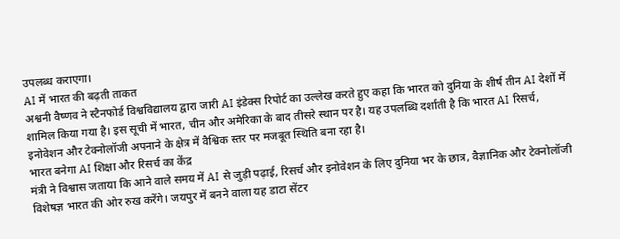उपलब्ध कराएगा।
AI में भारत की बढ़ती ताकत
अश्वनी वैष्णव ने स्टैनफोर्ड विश्वविद्यालय द्वारा जारी AI इंडेक्स रिपोर्ट का उल्लेख करते हुए कहा कि भारत को दुनिया के शीर्ष तीन AI देशों में शामिल किया गया है। इस सूची में भारत, चीन और अमेरिका के बाद तीसरे स्थान पर है। यह उपलब्धि दर्शाती है कि भारत AI रिसर्च, इनोवेशन और टेक्नोलॉजी अपनाने के क्षेत्र में वैश्विक स्तर पर मजबूत स्थिति बना रहा है।
भारत बनेगा AI शिक्षा और रिसर्च का केंद्र
मंत्री ने विश्वास जताया कि आने वाले समय में AI से जुड़ी पढ़ाई, रिसर्च और इनोवेशन के लिए दुनिया भर के छात्र, वैज्ञानिक और टेक्नोलॉजी विशेषज्ञ भारत की ओर रुख करेंगे। जयपुर में बनने वाला यह डाटा सेंटर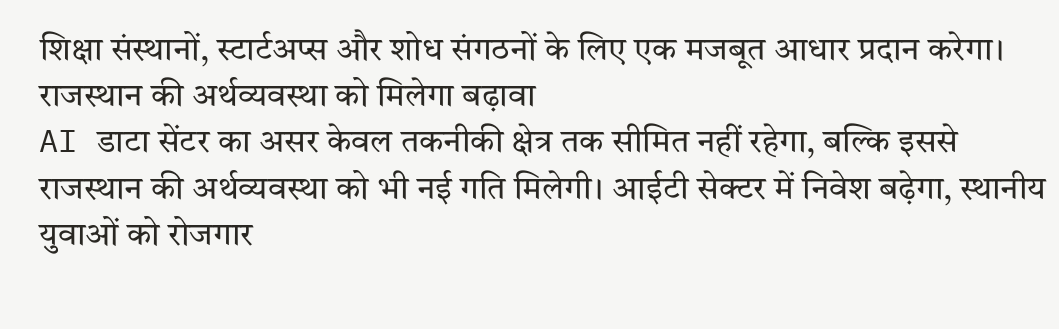शिक्षा संस्थानों, स्टार्टअप्स और शोध संगठनों के लिए एक मजबूत आधार प्रदान करेगा।
राजस्थान की अर्थव्यवस्था को मिलेगा बढ़ावा
AI डाटा सेंटर का असर केवल तकनीकी क्षेत्र तक सीमित नहीं रहेगा, बल्कि इससे राजस्थान की अर्थव्यवस्था को भी नई गति मिलेगी। आईटी सेक्टर में निवेश बढ़ेगा, स्थानीय युवाओं को रोजगार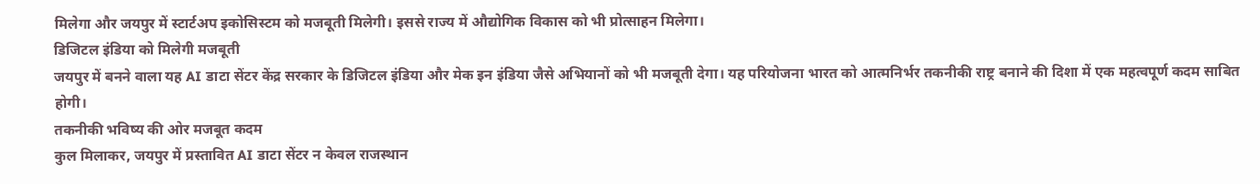मिलेगा और जयपुर में स्टार्टअप इकोसिस्टम को मजबूती मिलेगी। इससे राज्य में औद्योगिक विकास को भी प्रोत्साहन मिलेगा।
डिजिटल इंडिया को मिलेगी मजबूती
जयपुर में बनने वाला यह AI डाटा सेंटर केंद्र सरकार के डिजिटल इंडिया और मेक इन इंडिया जैसे अभियानों को भी मजबूती देगा। यह परियोजना भारत को आत्मनिर्भर तकनीकी राष्ट्र बनाने की दिशा में एक महत्वपूर्ण कदम साबित होगी।
तकनीकी भविष्य की ओर मजबूत कदम
कुल मिलाकर, जयपुर में प्रस्तावित AI डाटा सेंटर न केवल राजस्थान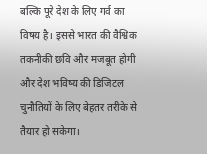बल्कि पूरे देश के लिए गर्व का विषय है। इससे भारत की वैश्विक तकनीकी छवि और मजबूत होगी और देश भविष्य की डिजिटल चुनौतियों के लिए बेहतर तरीके से तैयार हो सकेगा।